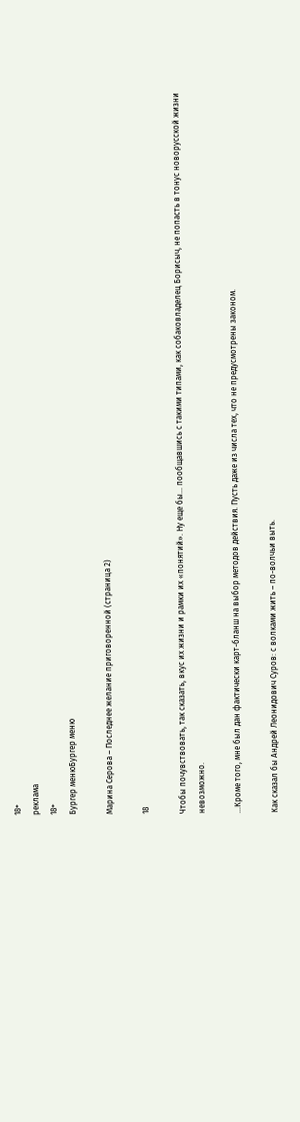18+
реклама
18+
Бургер менюБургер меню

Марина Серова – Последнее желание приговоренной (страница 2)

18

Чтобы почувствовать, так сказать, вкус их жизни и рамки их «понятий». Ну еще бы… пообщавшись с такими типами, как собаковладелец Борисыч, не попасть в тонус новорусской жизни невозможно.

…Кроме того, мне был дан фактически карт-бланш на выбор методов действия. Пусть даже из числа тех, что не предусмотрены законом.

Как сказал бы Андрей Леонидович Суров: с волками жить – по-волчьи выть.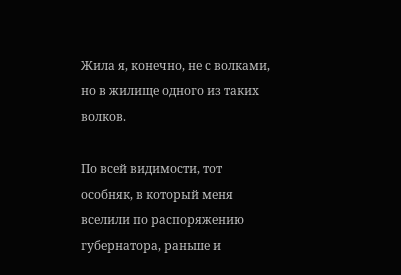Жила я, конечно, не с волками, но в жилище одного из таких волков.

По всей видимости, тот особняк, в который меня вселили по распоряжению губернатора, раньше и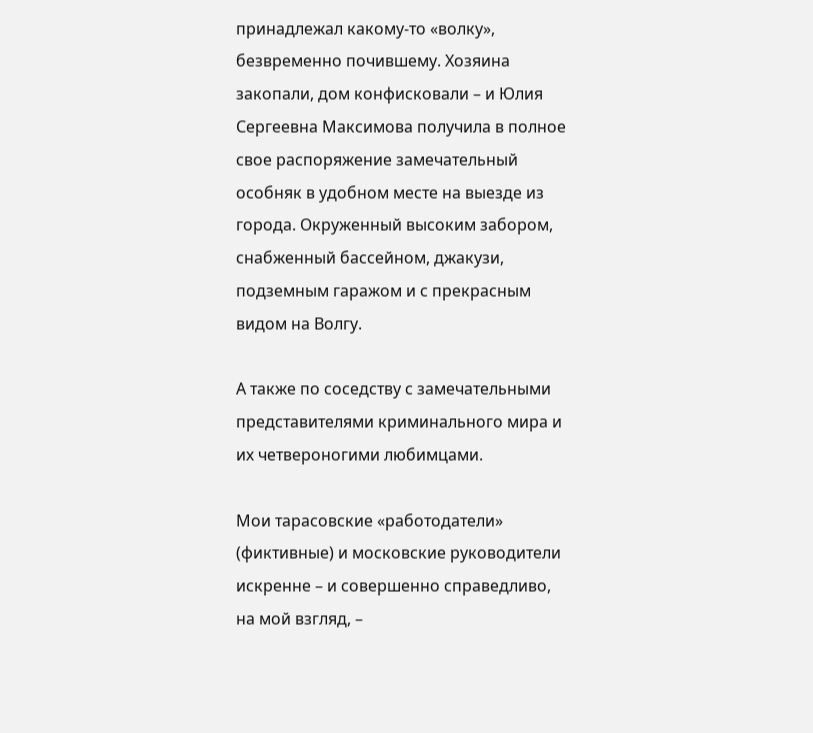принадлежал какому-то «волку», безвременно почившему. Хозяина закопали, дом конфисковали – и Юлия Сергеевна Максимова получила в полное свое распоряжение замечательный особняк в удобном месте на выезде из города. Окруженный высоким забором, снабженный бассейном, джакузи, подземным гаражом и с прекрасным видом на Волгу.

А также по соседству с замечательными представителями криминального мира и их четвероногими любимцами.

Мои тарасовские «работодатели» (фиктивные) и московские руководители искренне – и совершенно справедливо, на мой взгляд, –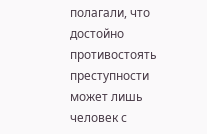полагали, что достойно противостоять преступности может лишь человек с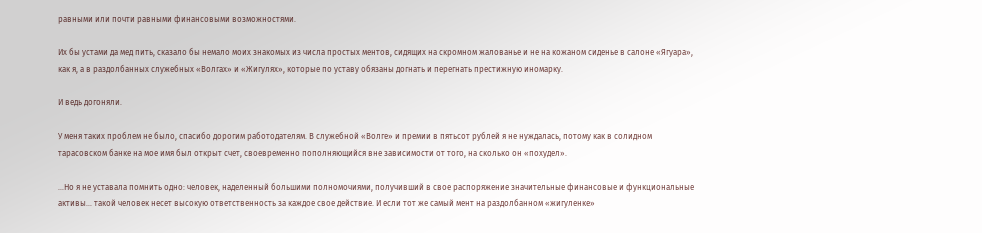равными или почти равными финансовыми возможностями.

Их бы устами да мед пить, сказало бы немало моих знакомых из числа простых ментов, сидящих на скромном жалованье и не на кожаном сиденье в салоне «Ягуара», как я, а в раздолбанных служебных «Волгах» и «Жигулях», которые по уставу обязаны догнать и перегнать престижную иномарку.

И ведь догоняли.

У меня таких проблем не было, спасибо дорогим работодателям. В служебной «Волге» и премии в пятьсот рублей я не нуждалась, потому как в солидном тарасовском банке на мое имя был открыт счет, своевременно пополняющийся вне зависимости от того, на сколько он «похудел».

…Но я не уставала помнить одно: человек, наделенный большими полномочиями, получивший в свое распоряжение значительные финансовые и функциональные активы… такой человек несет высокую ответственность за каждое свое действие. И если тот же самый мент на раздолбанном «жигуленке»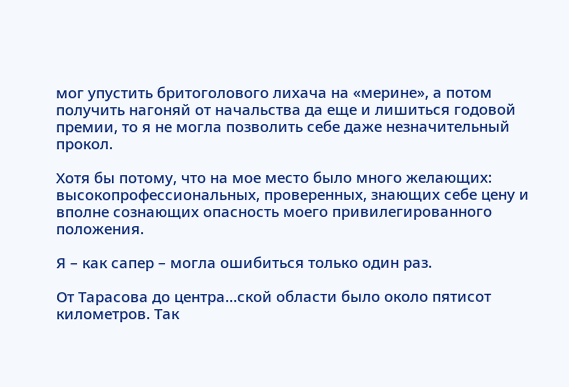мог упустить бритоголового лихача на «мерине», а потом получить нагоняй от начальства да еще и лишиться годовой премии, то я не могла позволить себе даже незначительный прокол.

Хотя бы потому, что на мое место было много желающих: высокопрофессиональных, проверенных, знающих себе цену и вполне сознающих опасность моего привилегированного положения.

Я – как сапер – могла ошибиться только один раз.

От Тарасова до центра…ской области было около пятисот километров. Так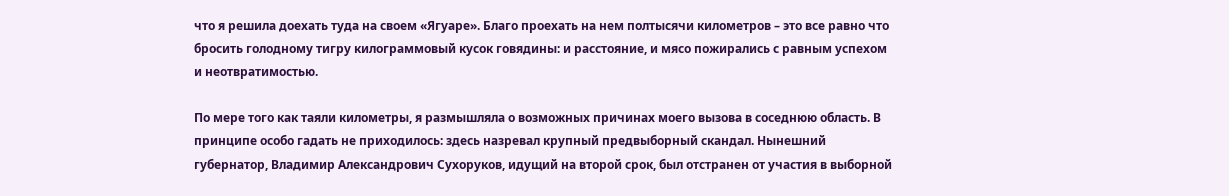что я решила доехать туда на своем «Ягуаре». Благо проехать на нем полтысячи километров – это все равно что бросить голодному тигру килограммовый кусок говядины: и расстояние, и мясо пожирались с равным успехом и неотвратимостью.

По мере того как таяли километры, я размышляла о возможных причинах моего вызова в соседнюю область. В принципе особо гадать не приходилось: здесь назревал крупный предвыборный скандал. Нынешний губернатор, Владимир Александрович Сухоруков, идущий на второй срок, был отстранен от участия в выборной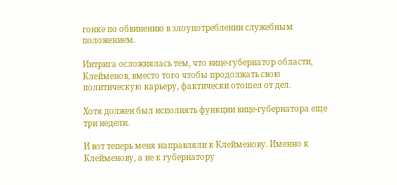гонке по обвинению в злоупотреблении служебным положением.

Интрига осложнялась тем, что вице-губернатор области, Клейменов, вместо того чтобы продолжать свою политическую карьеру, фактически отошел от дел.

Хотя должен был исполнять функции вице-губернатора еще три недели.

И вот теперь меня направляли к Клейменову. Именно к Клейменову, а не к губернатору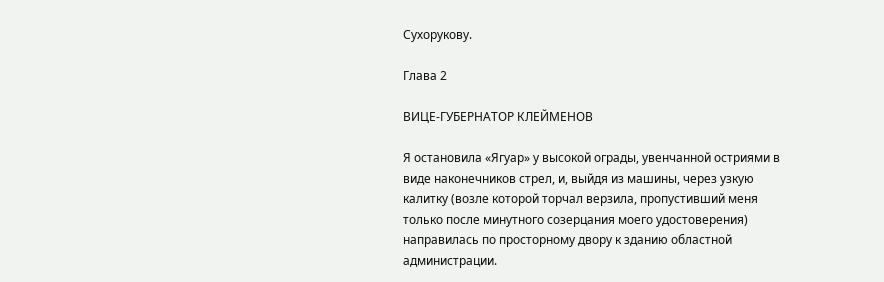Сухорукову.

Глава 2

ВИЦЕ-ГУБЕРНАТОР КЛЕЙМЕНОВ

Я остановила «Ягуар» у высокой ограды, увенчанной остриями в виде наконечников стрел, и, выйдя из машины, через узкую калитку (возле которой торчал верзила, пропустивший меня только после минутного созерцания моего удостоверения) направилась по просторному двору к зданию областной администрации.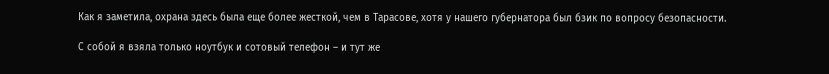Как я заметила, охрана здесь была еще более жесткой, чем в Тарасове, хотя у нашего губернатора был бзик по вопросу безопасности.

С собой я взяла только ноутбук и сотовый телефон – и тут же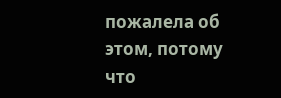пожалела об этом, потому что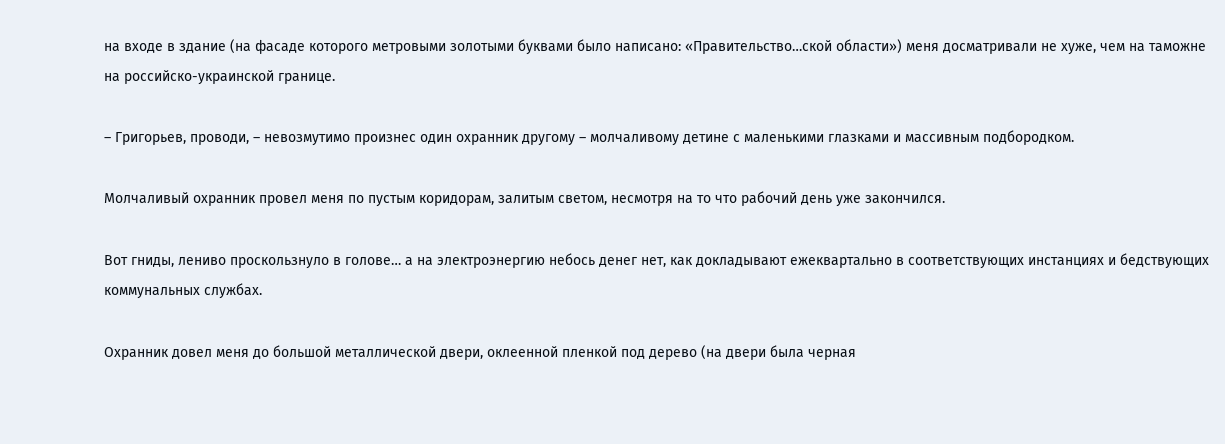на входе в здание (на фасаде которого метровыми золотыми буквами было написано: «Правительство…ской области») меня досматривали не хуже, чем на таможне на российско-украинской границе.

– Григорьев, проводи, – невозмутимо произнес один охранник другому – молчаливому детине с маленькими глазками и массивным подбородком.

Молчаливый охранник провел меня по пустым коридорам, залитым светом, несмотря на то что рабочий день уже закончился.

Вот гниды, лениво проскользнуло в голове… а на электроэнергию небось денег нет, как докладывают ежеквартально в соответствующих инстанциях и бедствующих коммунальных службах.

Охранник довел меня до большой металлической двери, оклеенной пленкой под дерево (на двери была черная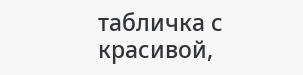табличка с красивой,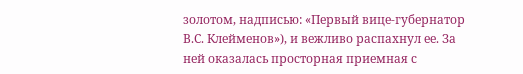золотом, надписью: «Первый вице-губернатор В.С. Клейменов»), и вежливо распахнул ее. За ней оказалась просторная приемная с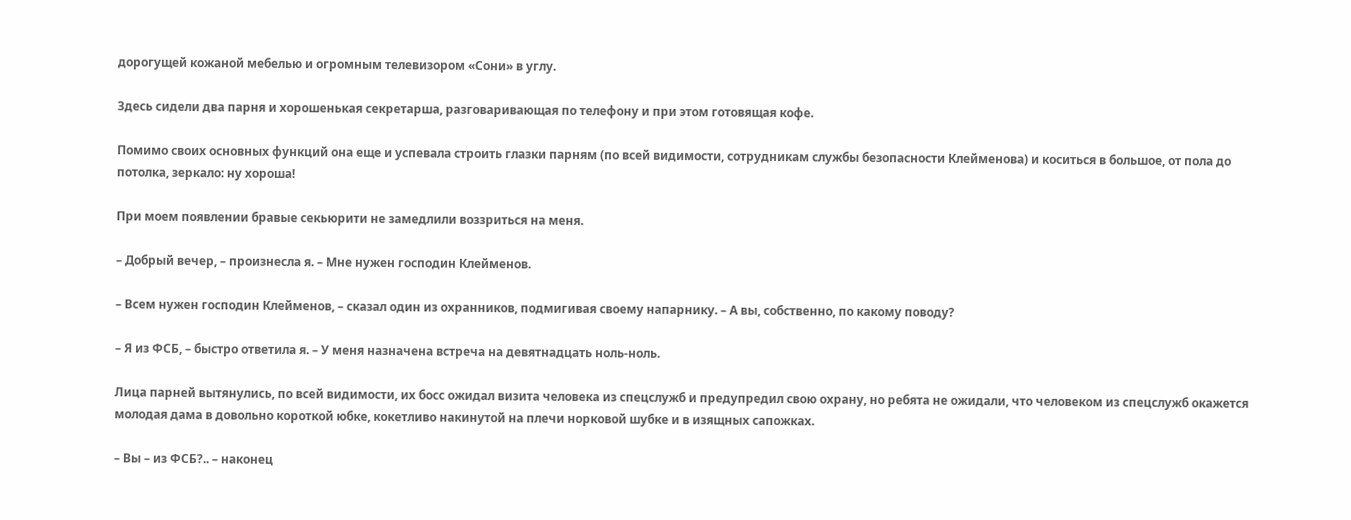дорогущей кожаной мебелью и огромным телевизором «Сони» в углу.

Здесь сидели два парня и хорошенькая секретарша, разговаривающая по телефону и при этом готовящая кофе.

Помимо своих основных функций она еще и успевала строить глазки парням (по всей видимости, сотрудникам службы безопасности Клейменова) и коситься в большое, от пола до потолка, зеркало: ну хороша!

При моем появлении бравые секьюрити не замедлили воззриться на меня.

– Добрый вечер, – произнесла я. – Мне нужен господин Клейменов.

– Всем нужен господин Клейменов, – сказал один из охранников, подмигивая своему напарнику. – А вы, собственно, по какому поводу?

– Я из ФСБ, – быстро ответила я. – У меня назначена встреча на девятнадцать ноль-ноль.

Лица парней вытянулись, по всей видимости, их босс ожидал визита человека из спецслужб и предупредил свою охрану, но ребята не ожидали, что человеком из спецслужб окажется молодая дама в довольно короткой юбке, кокетливо накинутой на плечи норковой шубке и в изящных сапожках.

– Вы – из ФСБ?.. – наконец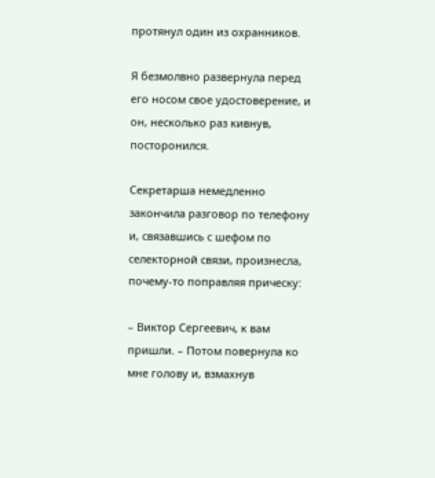протянул один из охранников.

Я безмолвно развернула перед его носом свое удостоверение, и он, несколько раз кивнув, посторонился.

Секретарша немедленно закончила разговор по телефону и, связавшись с шефом по селекторной связи, произнесла, почему-то поправляя прическу:

– Виктор Сергеевич, к вам пришли. – Потом повернула ко мне голову и, взмахнув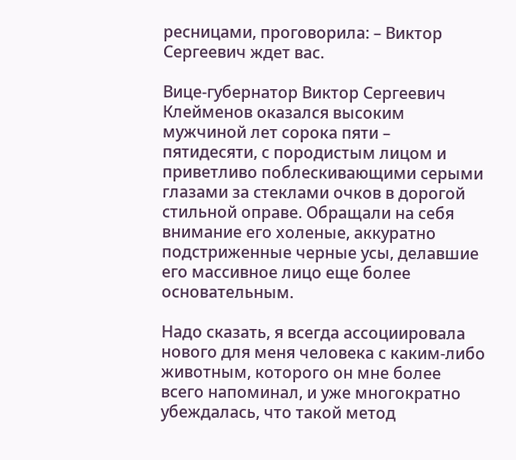ресницами, проговорила: – Виктор Сергеевич ждет вас.

Вице-губернатор Виктор Сергеевич Клейменов оказался высоким мужчиной лет сорока пяти – пятидесяти, с породистым лицом и приветливо поблескивающими серыми глазами за стеклами очков в дорогой стильной оправе. Обращали на себя внимание его холеные, аккуратно подстриженные черные усы, делавшие его массивное лицо еще более основательным.

Надо сказать, я всегда ассоциировала нового для меня человека с каким-либо животным, которого он мне более всего напоминал, и уже многократно убеждалась, что такой метод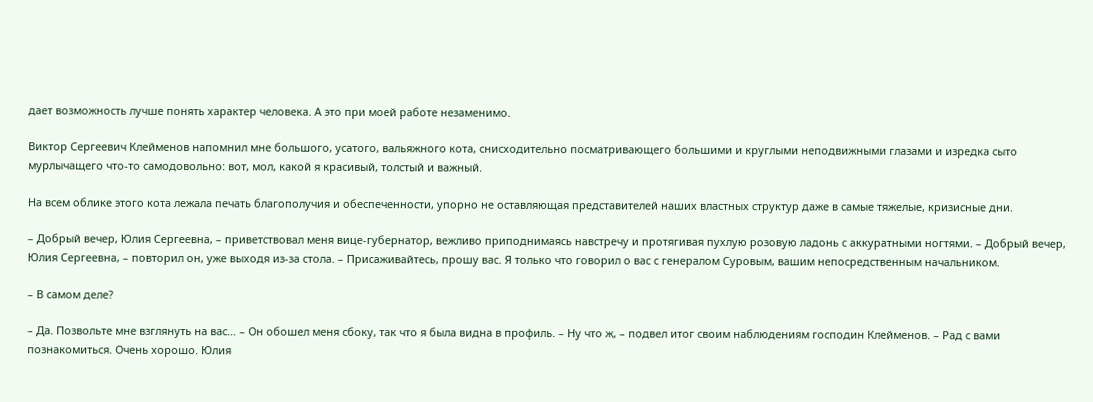дает возможность лучше понять характер человека. А это при моей работе незаменимо.

Виктор Сергеевич Клейменов напомнил мне большого, усатого, вальяжного кота, снисходительно посматривающего большими и круглыми неподвижными глазами и изредка сыто мурлычащего что-то самодовольно: вот, мол, какой я красивый, толстый и важный.

На всем облике этого кота лежала печать благополучия и обеспеченности, упорно не оставляющая представителей наших властных структур даже в самые тяжелые, кризисные дни.

– Добрый вечер, Юлия Сергеевна, – приветствовал меня вице-губернатор, вежливо приподнимаясь навстречу и протягивая пухлую розовую ладонь с аккуратными ногтями. – Добрый вечер, Юлия Сергеевна, – повторил он, уже выходя из-за стола. – Присаживайтесь, прошу вас. Я только что говорил о вас с генералом Суровым, вашим непосредственным начальником.

– В самом деле?

– Да. Позвольте мне взглянуть на вас… – Он обошел меня сбоку, так что я была видна в профиль. – Ну что ж, – подвел итог своим наблюдениям господин Клейменов. – Рад с вами познакомиться. Очень хорошо. Юлия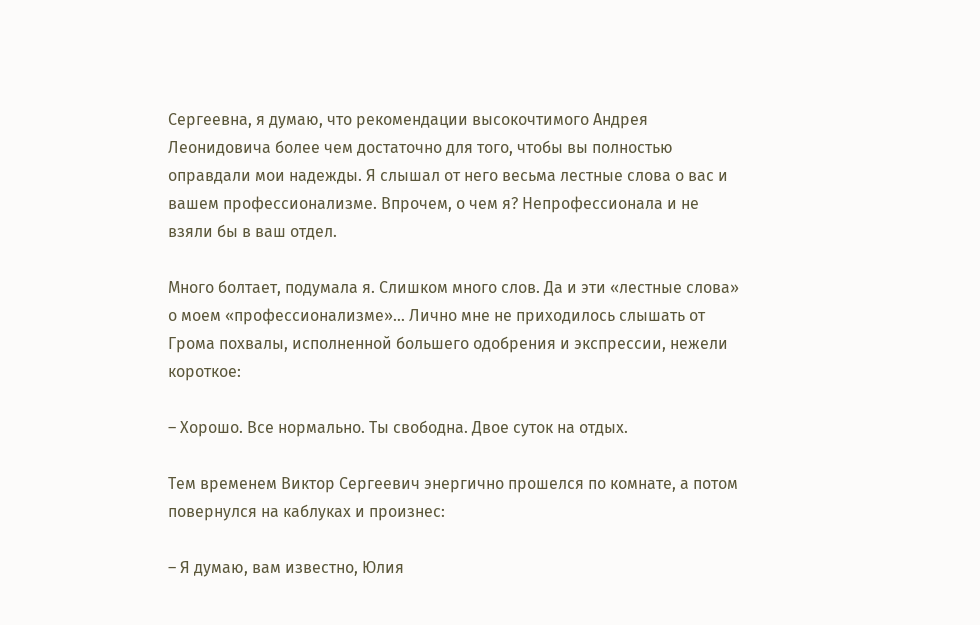Сергеевна, я думаю, что рекомендации высокочтимого Андрея Леонидовича более чем достаточно для того, чтобы вы полностью оправдали мои надежды. Я слышал от него весьма лестные слова о вас и вашем профессионализме. Впрочем, о чем я? Непрофессионала и не взяли бы в ваш отдел.

Много болтает, подумала я. Слишком много слов. Да и эти «лестные слова» о моем «профессионализме»… Лично мне не приходилось слышать от Грома похвалы, исполненной большего одобрения и экспрессии, нежели короткое:

– Хорошо. Все нормально. Ты свободна. Двое суток на отдых.

Тем временем Виктор Сергеевич энергично прошелся по комнате, а потом повернулся на каблуках и произнес:

– Я думаю, вам известно, Юлия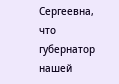Сергеевна, что губернатор нашей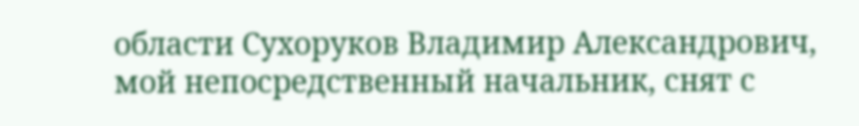области Сухоруков Владимир Александрович, мой непосредственный начальник, снят с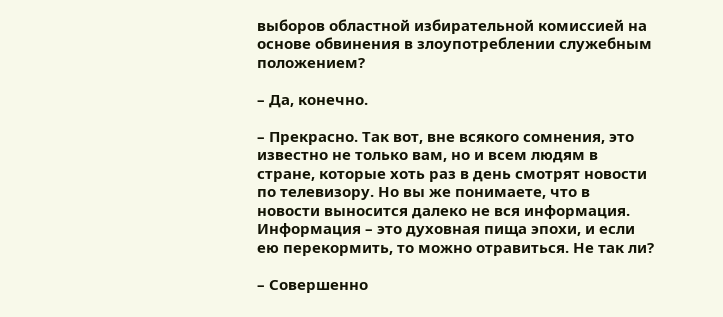выборов областной избирательной комиссией на основе обвинения в злоупотреблении служебным положением?

– Да, конечно.

– Прекрасно. Так вот, вне всякого сомнения, это известно не только вам, но и всем людям в стране, которые хоть раз в день смотрят новости по телевизору. Но вы же понимаете, что в новости выносится далеко не вся информация. Информация – это духовная пища эпохи, и если ею перекормить, то можно отравиться. Не так ли?

– Совершенно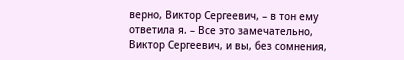верно, Виктор Сергеевич, – в тон ему ответила я. – Все это замечательно, Виктор Сергеевич, и вы, без сомнения,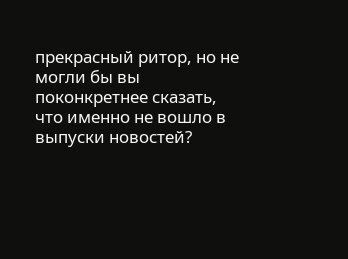прекрасный ритор, но не могли бы вы поконкретнее сказать, что именно не вошло в выпуски новостей?